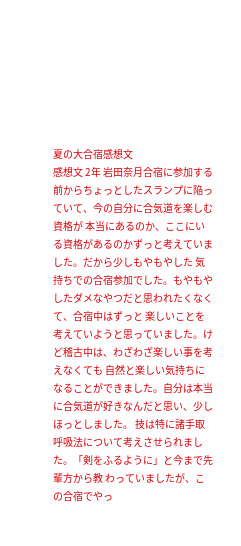夏の大合宿感想文
感想文 2年 岩田奈月合宿に参加する前からちょっとしたスランプに陥っていて、今の自分に合気道を楽しむ資格が 本当にあるのか、ここにいる資格があるのかずっと考えていました。だから少しもやもやした 気持ちでの合宿参加でした。もやもやしたダメなやつだと思われたくなくて、合宿中はずっと 楽しいことを考えていようと思っていました。けど稽古中は、わざわざ楽しい事を考えなくても 自然と楽しい気持ちになることができました。自分は本当に合気道が好きなんだと思い、少し ほっとしました。 技は特に諸手取呼吸法について考えさせられました。「剣をふるように」と今まで先輩方から教 わっていましたが、この合宿でやっ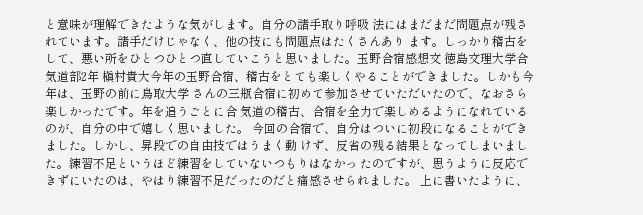と意味が理解できたような気がします。自分の諸手取り呼吸 法にはまだまだ問題点が残されています。諸手だけじゃなく、他の技にも問題点はたくさんあり ます。しっかり稽古をして、悪い所をひとつひとつ直していこうと思いました。玉野合宿感想文 徳島文理大学合気道部2年 槇村貴大今年の玉野合宿、稽古をとても楽しくやることができました。しかも今年は、玉野の前に鳥取大学 さんの三瓶合宿に初めて参加させていただいたので、なおさら楽しかったです。年を追うごとに合 気道の稽古、合宿を全力で楽しめるようになれているのが、自分の中で嬉しく思いました。 今回の合宿で、自分はついに初段になることができました。しかし、昇段での自由技ではうまく動 けず、反省の残る結果となってしまいました。練習不足というほど練習をしていないつもりはなかっ たのですが、思うように反応できずにいたのは、やはり練習不足だったのだと痛感させられました。 上に書いたように、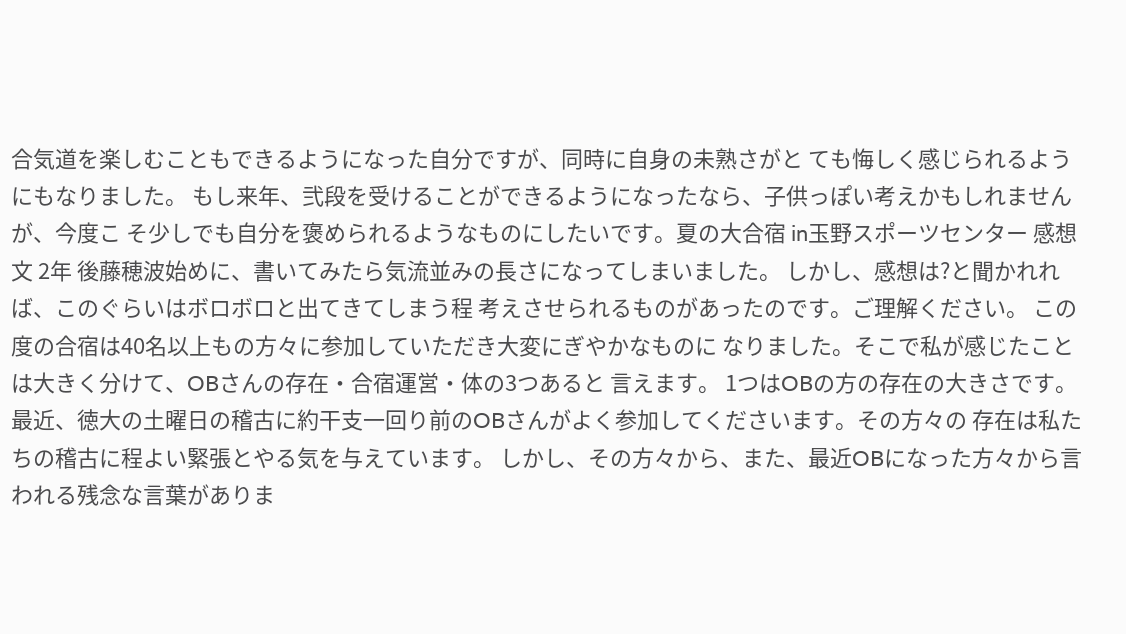合気道を楽しむこともできるようになった自分ですが、同時に自身の未熟さがと ても悔しく感じられるようにもなりました。 もし来年、弐段を受けることができるようになったなら、子供っぽい考えかもしれませんが、今度こ そ少しでも自分を褒められるようなものにしたいです。夏の大合宿 in玉野スポーツセンター 感想文 2年 後藤穂波始めに、書いてみたら気流並みの長さになってしまいました。 しかし、感想は?と聞かれれば、このぐらいはボロボロと出てきてしまう程 考えさせられるものがあったのです。ご理解ください。 この度の合宿は40名以上もの方々に参加していただき大変にぎやかなものに なりました。そこで私が感じたことは大きく分けて、OBさんの存在・合宿運営・体の3つあると 言えます。 1つはOBの方の存在の大きさです。 最近、徳大の土曜日の稽古に約干支一回り前のOBさんがよく参加してくださいます。その方々の 存在は私たちの稽古に程よい緊張とやる気を与えています。 しかし、その方々から、また、最近OBになった方々から言われる残念な言葉がありま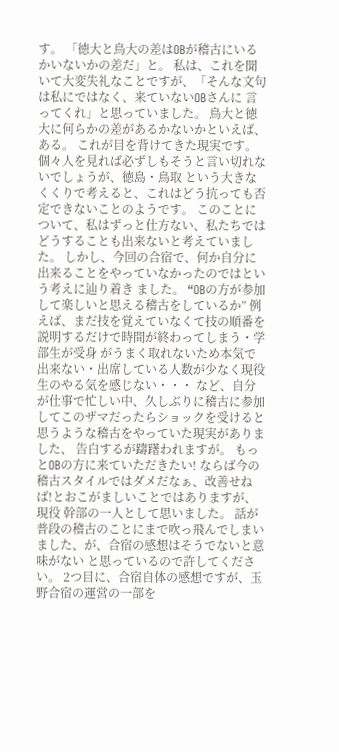す。 「徳大と鳥大の差はOBが稽古にいるかいないかの差だ」と。 私は、これを聞いて大変失礼なことですが、「そんな文句は私にではなく、来ていないOBさんに 言ってくれ」と思っていました。 鳥大と徳大に何らかの差があるかないかといえば、ある。 これが目を背けてきた現実です。個々人を見れば必ずしもそうと言い切れないでしょうが、徳島・鳥取 という大きなくくりで考えると、これはどう抗っても否定できないことのようです。 このことについて、私はずっと仕方ない、私たちではどうすることも出来ないと考えていました。 しかし、今回の合宿で、何か自分に出来ることをやっていなかったのではという考えに辿り着き ました。 “OBの方が参加して楽しいと思える稽古をしているか” 例えば、まだ技を覚えていなくて技の順番を説明するだけで時間が終わってしまう・学部生が受身 がうまく取れないため本気で出来ない・出席している人数が少なく現役生のやる気を感じない・・・ など、自分が仕事で忙しい中、久しぶりに稽古に参加してこのザマだったらショックを受けると 思うような稽古をやっていた現実がありました、 告白するが躊躇われますが。 もっとOBの方に来ていただきたい! ならば今の稽古スタイルではダメだなぁ、改善せねば!とおこがましいことではありますが、現役 幹部の一人として思いました。 話が普段の稽古のことにまで吹っ飛んでしまいました、が、合宿の感想はそうでないと意味がない と思っているので許してください。 2つ目に、合宿自体の感想ですが、玉野合宿の運営の一部を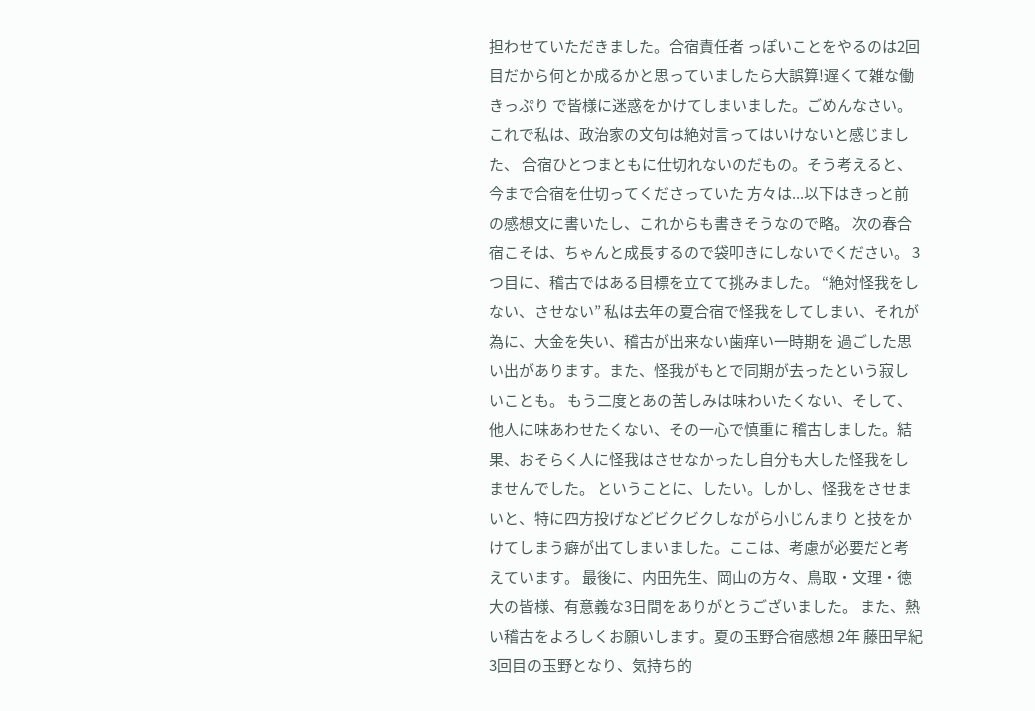担わせていただきました。合宿責任者 っぽいことをやるのは2回目だから何とか成るかと思っていましたら大誤算!遅くて雑な働きっぷり で皆様に迷惑をかけてしまいました。ごめんなさい。 これで私は、政治家の文句は絶対言ってはいけないと感じました、 合宿ひとつまともに仕切れないのだもの。そう考えると、今まで合宿を仕切ってくださっていた 方々は...以下はきっと前の感想文に書いたし、これからも書きそうなので略。 次の春合宿こそは、ちゃんと成長するので袋叩きにしないでください。 3つ目に、稽古ではある目標を立てて挑みました。 “絶対怪我をしない、させない” 私は去年の夏合宿で怪我をしてしまい、それが為に、大金を失い、稽古が出来ない歯痒い一時期を 過ごした思い出があります。また、怪我がもとで同期が去ったという寂しいことも。 もう二度とあの苦しみは味わいたくない、そして、他人に味あわせたくない、その一心で慎重に 稽古しました。結果、おそらく人に怪我はさせなかったし自分も大した怪我をしませんでした。 ということに、したい。しかし、怪我をさせまいと、特に四方投げなどビクビクしながら小じんまり と技をかけてしまう癖が出てしまいました。ここは、考慮が必要だと考えています。 最後に、内田先生、岡山の方々、鳥取・文理・徳大の皆様、有意義な3日間をありがとうございました。 また、熱い稽古をよろしくお願いします。夏の玉野合宿感想 2年 藤田早紀3回目の玉野となり、気持ち的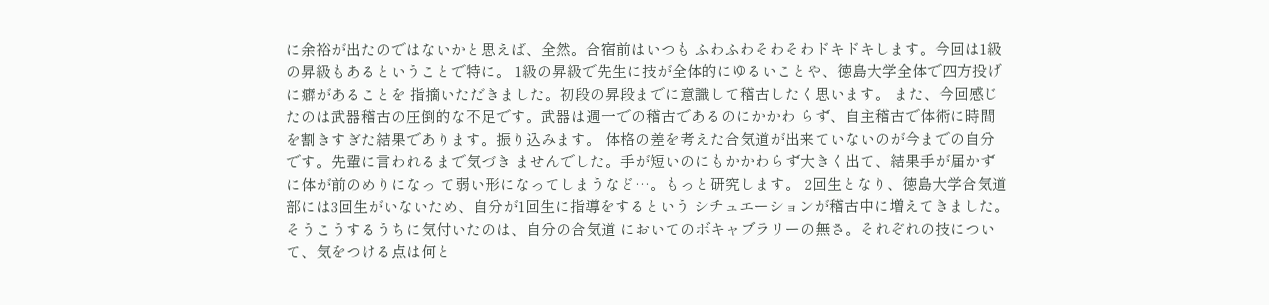に余裕が出たのではないかと思えば、全然。合宿前はいつも ふわふわそわそわドキドキします。今回は1級の昇級もあるということで特に。 1級の昇級で先生に技が全体的にゆるいことや、徳島大学全体で四方投げに癖があることを 指摘いただきました。初段の昇段までに意識して稽古したく思います。 また、今回感じたのは武器稽古の圧倒的な不足です。武器は週一での稽古であるのにかかわ らず、自主稽古で体術に時間を割きすぎた結果であります。振り込みます。 体格の差を考えた合気道が出来ていないのが今までの自分です。先輩に言われるまで気づき ませんでした。手が短いのにもかかわらず大きく出て、結果手が届かずに体が前のめりになっ て弱い形になってしまうなど…。もっと研究します。 2回生となり、徳島大学合気道部には3回生がいないため、自分が1回生に指導をするという シチュエーションが稽古中に増えてきました。そうこうするうちに気付いたのは、自分の合気道 においてのボキャブラリーの無さ。それぞれの技について、気をつける点は何と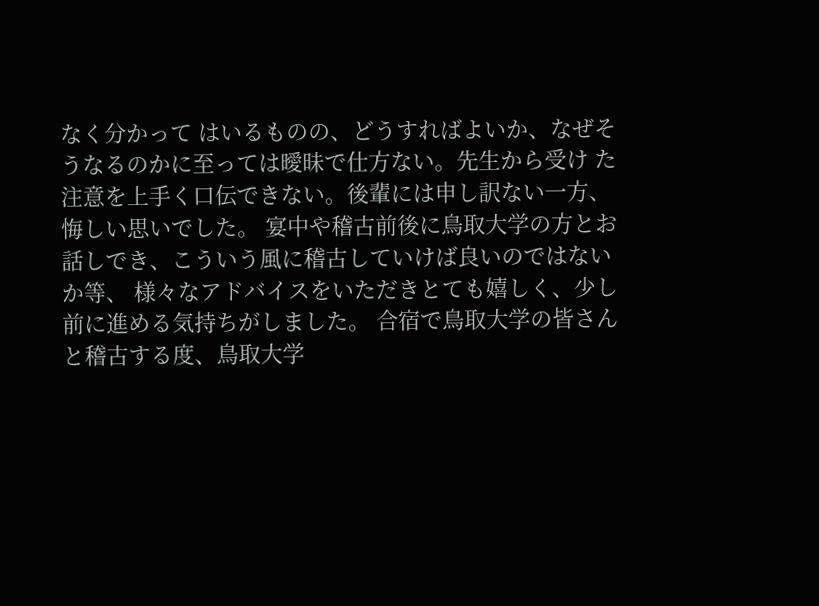なく分かって はいるものの、どうすればよいか、なぜそうなるのかに至っては曖昧で仕方ない。先生から受け た注意を上手く口伝できない。後輩には申し訳ない一方、悔しい思いでした。 宴中や稽古前後に鳥取大学の方とお話しでき、こういう風に稽古していけば良いのではないか等、 様々なアドバイスをいただきとても嬉しく、少し前に進める気持ちがしました。 合宿で鳥取大学の皆さんと稽古する度、鳥取大学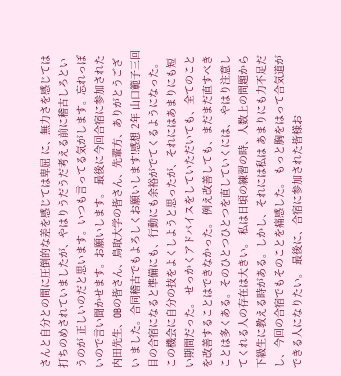さんと自分との間に圧倒的な差を感じては卑屈 に、無力さを感じては打ちのめされていましたが、やはりうだうだ考える前に稽古しろというのが 正しいのだと思います。いつも言ってる気がします。忘れっぽいので言い聞かせます。お願いします。 最後に今回合宿に参加された内田先生、OBの皆さん、鳥取大学の皆さん、先輩方、ありがとうござい ました。合同稽古でもよろしくお願いします!感想 2年 山口範子三回目の合宿になると準備にも、行動にも余裕がでてくるようになった。 この機会に自分の技をよくしようと思ったが、それにはあまりにも短い期間だった。 せっかくアドバイスをしていただいても、全てのことを改善することはできなかった。 例え改善しても、まだまだ直すべきことは多くある。そのひとつひとつを直していくには、 やはり注意してくれる人の存在は大きい。 私は日頃の練習の時、人数上の問題から下級生に教える時がある。しかし、それには私は あまりにも力不足だし、今回の合宿でもそのことを痛感した。 もっと胸をはって合気道ができる人になりたい。 最後に、合宿に参加された皆様お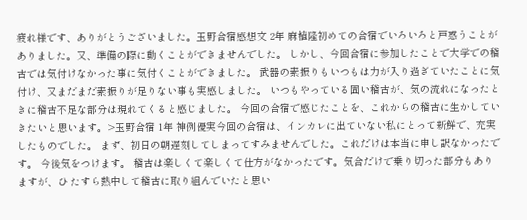疲れ様です、ありがとうございました。玉野合宿感想文 2年 麻植隆初めての合宿でいろいろと戸惑うことがありました。又、準備の際に動くことができませんでした。 しかし、今回合宿に参加したことで大学での稽古では気付けなかった事に気付くことができました。 武器の素振りもいつもは力が入り過ぎていたことに気付け、又まだまだ素振りが足りない事も実感しました。 いつもやっている固い稽古が、気の流れになったときに稽古不足な部分は現れてくると感じました。 今回の合宿で感じたことを、これからの稽古に生かしていきたいと思います。>玉野合宿 1年 神例優実今回の合宿は、インカレに出ていない私にとって新鮮で、充実したものでした。 まず、初日の朝遅刻してしまってすみませんでした。これだけは本当に申し訳なかったです。 今後気をつけます。 稽古は楽しくて楽しくて仕方がなかったです。気合だけで乗り切った部分もありますが、ひ たすら熱中して稽古に取り組んでいたと思い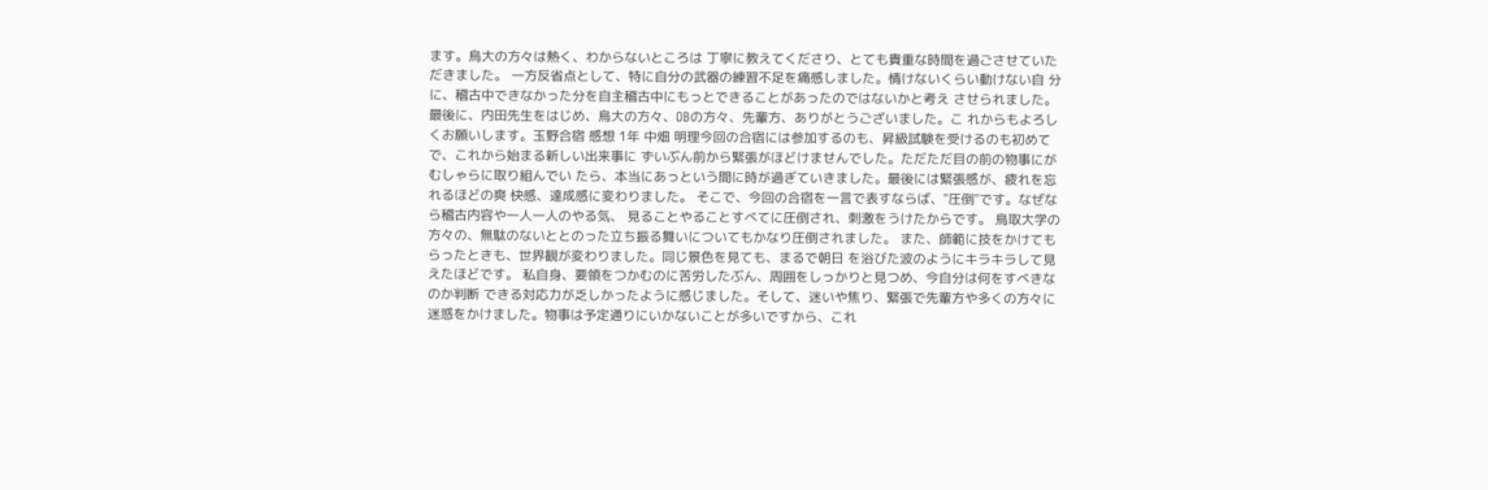ます。鳥大の方々は熱く、わからないところは 丁寧に教えてくださり、とても貴重な時間を過ごさせていただきました。 一方反省点として、特に自分の武器の練習不足を痛感しました。情けないくらい動けない自 分に、稽古中できなかった分を自主稽古中にもっとできることがあったのではないかと考え させられました。 最後に、内田先生をはじめ、鳥大の方々、OBの方々、先輩方、ありがとうございました。こ れからもよろしくお願いします。玉野合宿 感想 1年 中畑 明理今回の合宿には参加するのも、昇級試験を受けるのも初めてで、これから始まる新しい出来事に ずいぶん前から緊張がほどけませんでした。ただただ目の前の物事にがむしゃらに取り組んでい たら、本当にあっという間に時が過ぎていきました。最後には緊張感が、疲れを忘れるほどの爽 快感、達成感に変わりました。 そこで、今回の合宿を一言で表すならば、"圧倒"です。なぜなら稽古内容や一人一人のやる気、 見ることやることすべてに圧倒され、刺激をうけたからです。 鳥取大学の方々の、無駄のないととのった立ち振る舞いについてもかなり圧倒されました。 また、師範に技をかけてもらったときも、世界観が変わりました。同じ景色を見ても、まるで朝日 を浴びた波のようにキラキラして見えたほどです。 私自身、要領をつかむのに苦労したぶん、周囲をしっかりと見つめ、今自分は何をすべきなのか判断 できる対応力が乏しかったように感じました。そして、迷いや焦り、緊張で先輩方や多くの方々に 迷惑をかけました。物事は予定通りにいかないことが多いですから、これ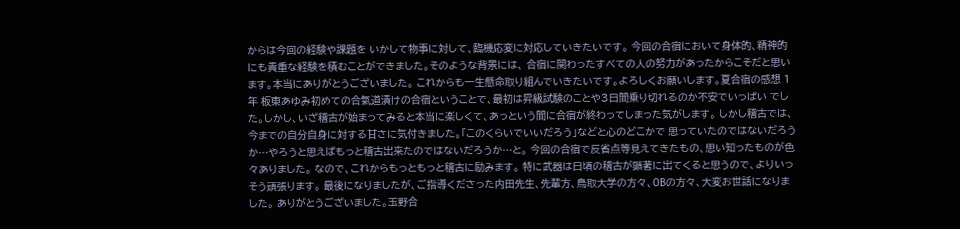からは今回の経験や課題を いかして物事に対して、臨機応変に対応していきたいです。 今回の合宿において身体的、精神的にも貴重な経験を積むことができました。そのような背景には、 合宿に関わったすべての人の努力があったからこそだと思います。本当にありがとうございました。 これからも一生懸命取り組んでいきたいです。よろしくお願いします。夏合宿の感想 1年 板東あゆみ初めての合氣道漬けの合宿ということで、最初は昇級試験のことや3日間乗り切れるのか不安でいっぱい でした。しかし、いざ稽古が始まってみると本当に楽しくて、あっという間に合宿が終わってしまった気がします。 しかし稽古では、今までの自分自身に対する甘さに気付きました。「このくらいでいいだろう」などと心のどこかで 思っていたのではないだろうか…やろうと思えばもっと稽古出来たのではないだろうか…と。 今回の合宿で反省点等見えてきたもの、思い知ったものが色々ありました。 なので、これからもっともっと稽古に励みます。 特に武器は日頃の稽古が顕著に出てくると思うので、よりいっそう頑張ります。 最後になりましたが、ご指導くださった内田先生、先輩方、鳥取大学の方々、OBの方々、大変お世話になりました。 ありがとうございました。玉野合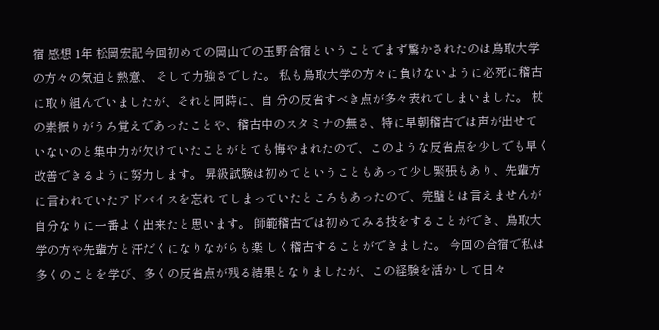宿 感想 1年 松岡宏記今回初めての岡山での玉野合宿ということでまず驚かされたのは鳥取大学の方々の気迫と熱意、 そして力強さでした。 私も鳥取大学の方々に負けないように必死に稽古に取り組んでいましたが、それと同時に、自 分の反省すべき点が多々表れてしまいました。 杖の素振りがうろ覚えであったことや、稽古中のスタミナの無さ、特に早朝稽古では声が出せて いないのと集中力が欠けていたことがとても悔やまれたので、このような反省点を少しでも早く 改善できるように努力します。 昇級試験は初めてということもあって少し緊張もあり、先輩方に言われていたアドバイスを忘れ てしまっていたところもあったので、完璧とは言えませんが自分なりに一番よく出来たと思います。 師範稽古では初めてみる技をすることができ、鳥取大学の方や先輩方と汗だくになりながらも楽 しく稽古することができました。 今回の合宿で私は多くのことを学び、多くの反省点が残る結果となりましたが、この経験を活か して日々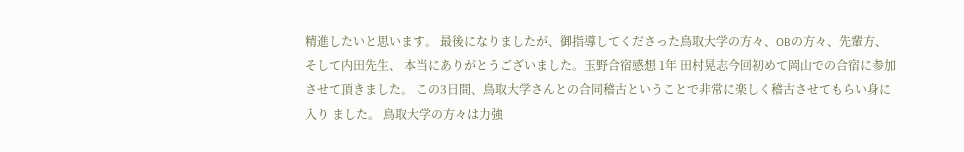精進したいと思います。 最後になりましたが、御指導してくださった鳥取大学の方々、OBの方々、先輩方、そして内田先生、 本当にありがとうございました。玉野合宿感想 1年 田村晃志今回初めて岡山での合宿に参加させて頂きました。 この3日間、鳥取大学さんとの合同稽古ということで非常に楽しく稽古させてもらい身に入り ました。 鳥取大学の方々は力強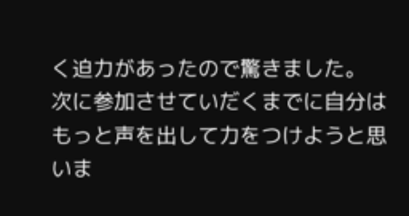く迫力があったので驚きました。 次に参加させていだくまでに自分はもっと声を出して力をつけようと思いま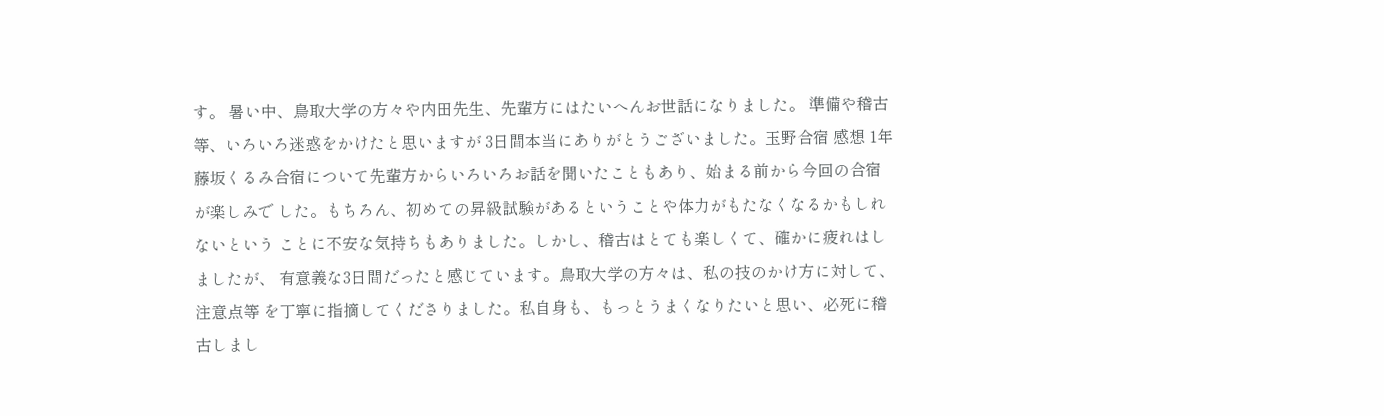す。 暑い中、鳥取大学の方々や内田先生、先輩方にはたいへんお世話になりました。 準備や稽古等、いろいろ迷惑をかけたと思いますが 3日間本当にありがとうございました。玉野合宿 感想 1年 藤坂くるみ合宿について先輩方からいろいろお話を聞いたこともあり、始まる前から今回の合宿が楽しみで した。もちろん、初めての昇級試験があるということや体力がもたなくなるかもしれないという ことに不安な気持ちもありました。しかし、稽古はとても楽しくて、確かに疲れはしましたが、 有意義な3日間だったと感じています。鳥取大学の方々は、私の技のかけ方に対して、注意点等 を丁寧に指摘してくださりました。私自身も、もっとうまくなりたいと思い、必死に稽古しまし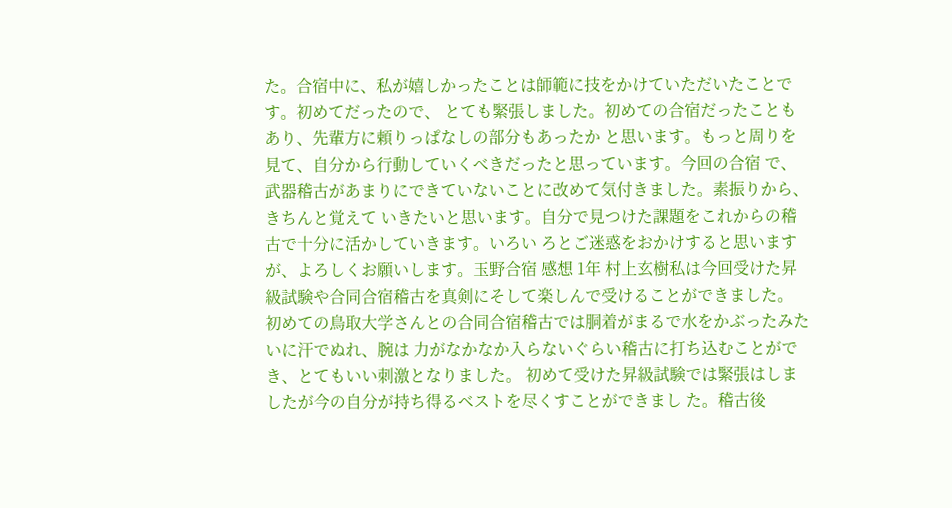た。合宿中に、私が嬉しかったことは師範に技をかけていただいたことです。初めてだったので、 とても緊張しました。初めての合宿だったこともあり、先輩方に頼りっぱなしの部分もあったか と思います。もっと周りを見て、自分から行動していくべきだったと思っています。今回の合宿 で、武器稽古があまりにできていないことに改めて気付きました。素振りから、きちんと覚えて いきたいと思います。自分で見つけた課題をこれからの稽古で十分に活かしていきます。いろい ろとご迷惑をおかけすると思いますが、よろしくお願いします。玉野合宿 感想 1年 村上玄樹私は今回受けた昇級試験や合同合宿稽古を真剣にそして楽しんで受けることができました。 初めての鳥取大学さんとの合同合宿稽古では胴着がまるで水をかぶったみたいに汗でぬれ、腕は 力がなかなか入らないぐらい稽古に打ち込むことができ、とてもいい刺激となりました。 初めて受けた昇級試験では緊張はしましたが今の自分が持ち得るベストを尽くすことができまし た。稽古後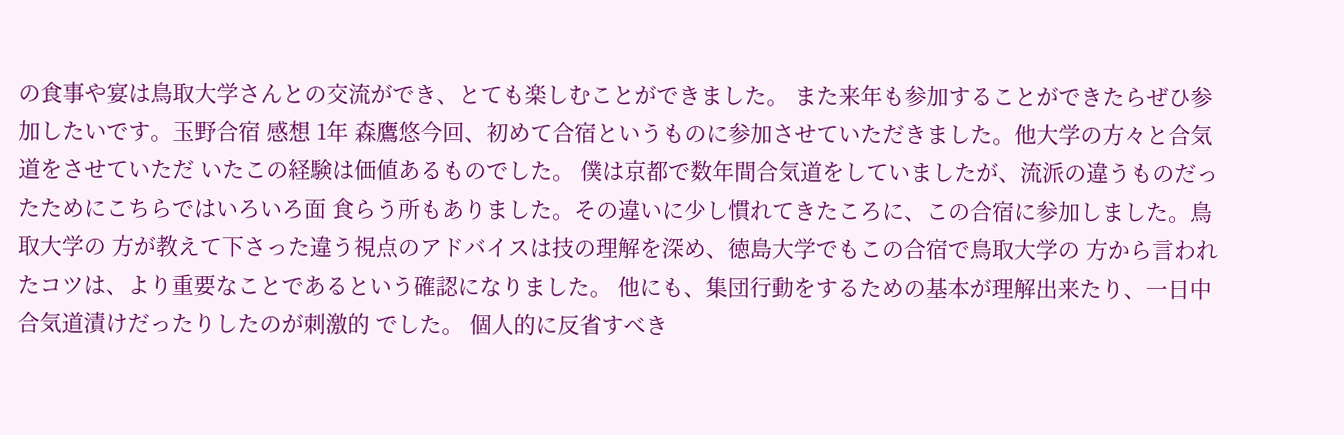の食事や宴は鳥取大学さんとの交流ができ、とても楽しむことができました。 また来年も参加することができたらぜひ参加したいです。玉野合宿 感想 1年 森鷹悠今回、初めて合宿というものに参加させていただきました。他大学の方々と合気道をさせていただ いたこの経験は価値あるものでした。 僕は京都で数年間合気道をしていましたが、流派の違うものだったためにこちらではいろいろ面 食らう所もありました。その違いに少し慣れてきたころに、この合宿に参加しました。鳥取大学の 方が教えて下さった違う視点のアドバイスは技の理解を深め、徳島大学でもこの合宿で鳥取大学の 方から言われたコツは、より重要なことであるという確認になりました。 他にも、集団行動をするための基本が理解出来たり、一日中合気道漬けだったりしたのが刺激的 でした。 個人的に反省すべき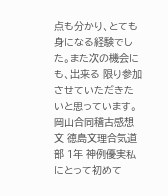点も分かり、とても身になる経験でした。また次の機会にも、出来る 限り参加させていただきたいと思っています。岡山合同稽古感想文 徳島文理合気道部 1年 神例優実私にとって初めて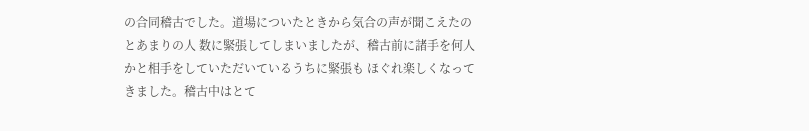の合同稽古でした。道場についたときから気合の声が聞こえたのとあまりの人 数に緊張してしまいましたが、稽古前に諸手を何人かと相手をしていただいているうちに緊張も ほぐれ楽しくなってきました。稽古中はとて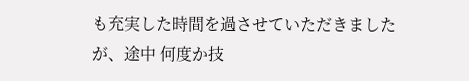も充実した時間を過させていただきましたが、途中 何度か技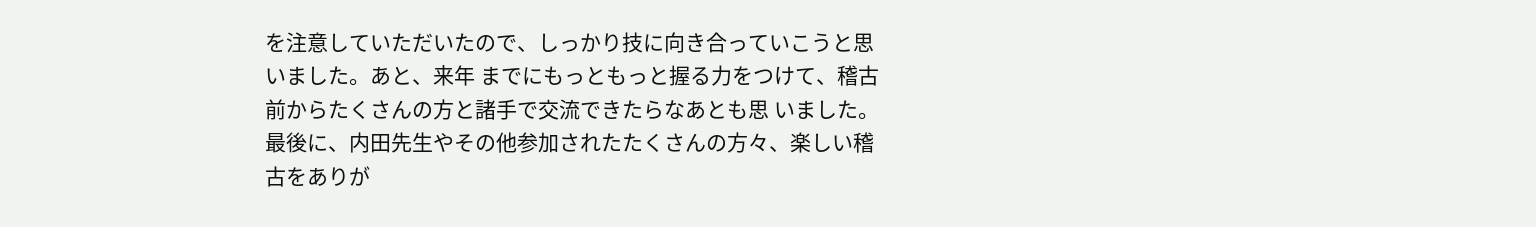を注意していただいたので、しっかり技に向き合っていこうと思いました。あと、来年 までにもっともっと握る力をつけて、稽古前からたくさんの方と諸手で交流できたらなあとも思 いました。 最後に、内田先生やその他参加されたたくさんの方々、楽しい稽古をありが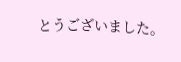とうございました。